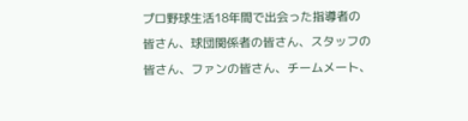プロ野球生活18年間で出会った指導者の皆さん、球団関係者の皆さん、スタッフの皆さん、ファンの皆さん、チームメート、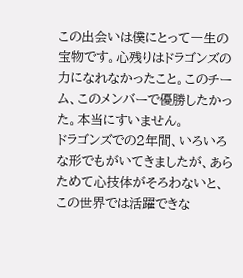この出会いは僕にとって一生の宝物です。心残りはドラゴンズの力になれなかったこと。このチーム、このメンバーで優勝したかった。本当にすいません。
ドラゴンズでの2年間、いろいろな形でもがいてきましたが、あらためて心技体がそろわないと、この世界では活躍できな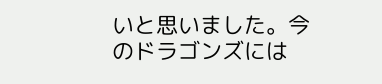いと思いました。今のドラゴンズには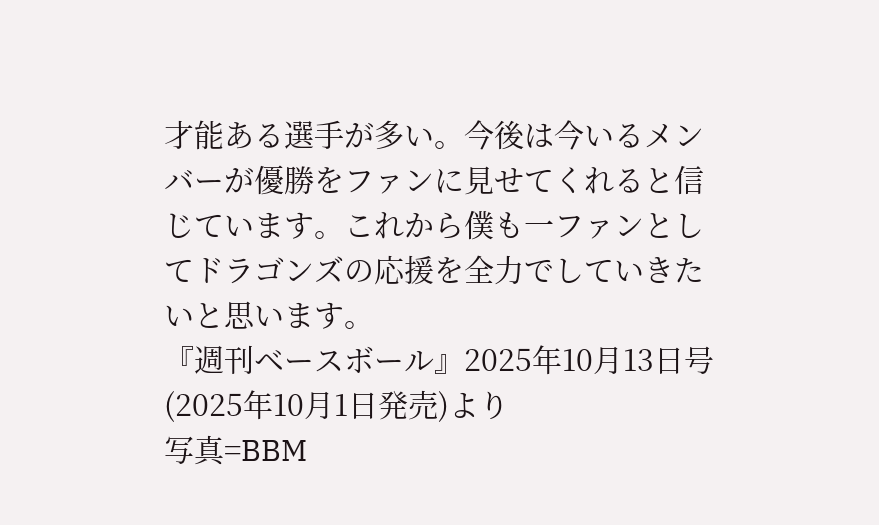才能ある選手が多い。今後は今いるメンバーが優勝をファンに見せてくれると信じています。これから僕も一ファンとしてドラゴンズの応援を全力でしていきたいと思います。
『週刊ベースボール』2025年10月13日号(2025年10月1日発売)より
写真=BBM